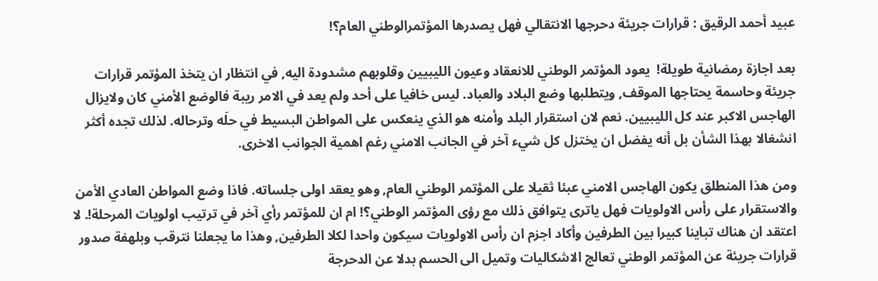عبيد أحمد الرقيق : قرارات جريئة دحرجها الانتقالي فهل يصدرها المؤتمرالوطني العام؟!

بعد اجازة رمضانية طويلة!  يعود المؤتمر الوطني للانعقاد وعيون الليبيين وقلوبهم مشدودة اليه, في انتظار ان يتخذ المؤتمر قرارات جريئة وحاسمة يحتاجها الموقف, ويتطلبها وضع البلاد والعباد. ليس خافيا على أحد ولم يعد في الامر ريبة فالوضع الأمني كان ولايزال الهاجس الاكبر عند كل الليبيين. نعم لان استقرار البلد وأمنه هو الذي ينعكس على المواطن البسيط في حلَه وترحاله. لذلك تجده أكثر انشغالا بهذا الشأن بل أنه يفضل ان يختزل كل شيء آخر في الجانب الامني رغم اهمية الجوانب الاخرى.

ومن هذا المنطلق يكون الهاجس الامني عبئا ثقيلا على المؤتمر الوطني العام, وهو يعقد اولى جلساته. فاذا وضع المواطن العادي الأمن والاستقرار على رأس الاولويات فهل ياترى يتوافق ذلك مع رؤى المؤتمر الوطني؟! ام ان للمؤتمر رأي آخر في ترتيب اولويات المرحلة!. لا اعتقد ان هناك تباينا كبيرا بين الطرفين وأكاد اجزم ان رأس الاولويات سيكون واحدا لكلا الطرفين, وهذا ما يجعلنا نترقب وبلهفة صدور قرارات جريئة عن المؤتمر الوطني تعالج الاشكاليات وتميل الى الحسم بدلا عن الدحرجة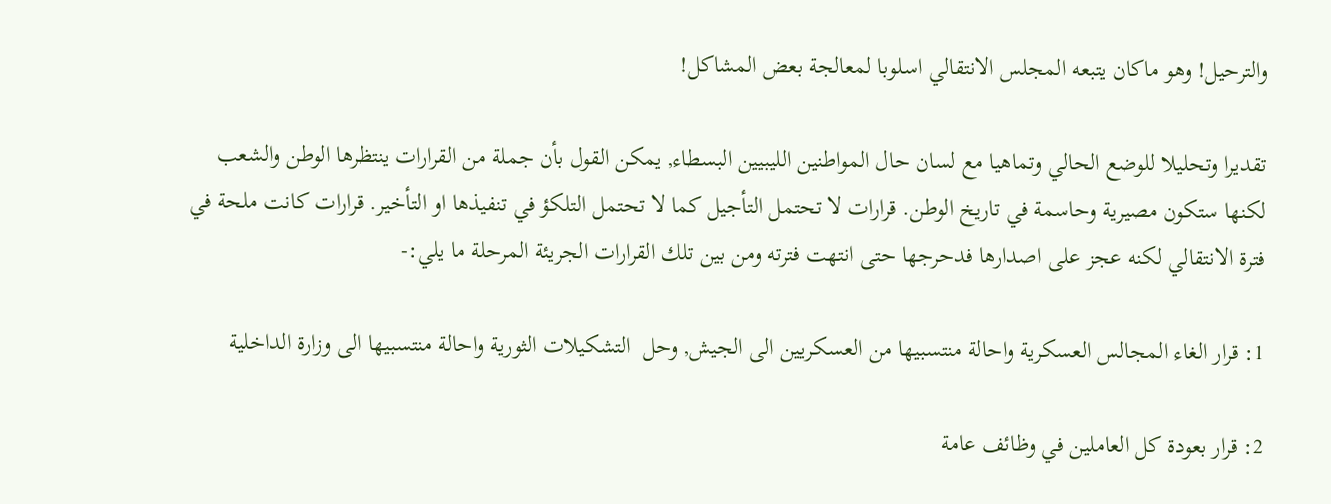والترحيل! وهو ماكان يتبعه المجلس الانتقالي اسلوبا لمعالجة بعض المشاكل!

تقديرا وتحليلا للوضع الحالي وتماهيا مع لسان حال المواطنين الليبيين البسطاء, يمكن القول بأن جملة من القرارات ينتظرها الوطن والشعب لكنها ستكون مصيرية وحاسمة في تاريخ الوطن. قرارات لا تحتمل التأجيل كما لا تحتمل التلكؤ في تنفيذها او التأخير. قرارات كانت ملحة في فترة الانتقالي لكنه عجز على اصدارها فدحرجها حتى انتهت فترته ومن بين تلك القرارات الجريئة المرحلة ما يلي:-

1: قرار الغاء المجالس العسكرية واحالة منتسبيها من العسكريين الى الجيش, وحل  التشكيلات الثورية واحالة منتسبيها الى وزارة الداخلية

2: قرار بعودة كل العاملين في وظائف عامة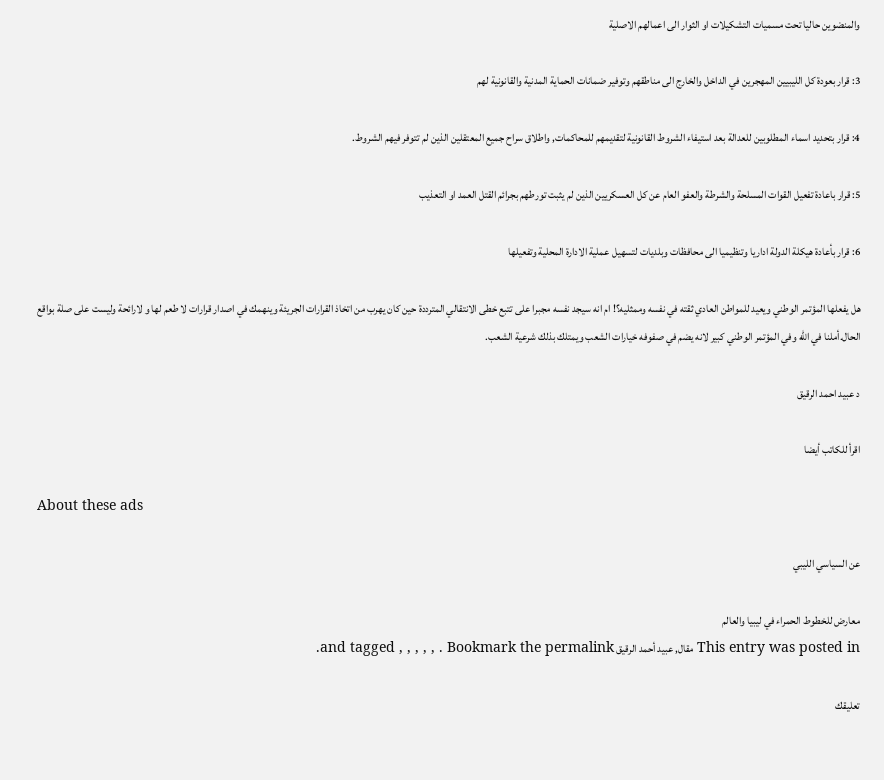والمنضوين حاليا تحت مسميات التشكيلات او الثوار الى اعمالهم الاصلية

3: قرار بعودة كل الليبيين المهجرين في الداخل والخارج الى مناطقهم وتوفير ضمانات الحماية المدنية والقانونية لهم

4: قرار بتحديد اسماء المطلوبين للعدالة بعد استيفاء الشروط القانونية لتقديمهم للمحاكمات, واطلاق سراح جميع المعتقلين الذين لم تتوفر فيهم الشروط.

5: قرار باعادة تفعيل القوات المسلحة والشرطة والعفو العام عن كل العسكريين الذين لم يثبت تورطهم بجرائم القتل العمد او التعذيب

6: قرار بأعادة هيكلة الدولة اداريا وتنظيميا الى محافظات وبلديات لتسهيل عملية الادارة المحلية وتفعيلها

هل يفعلها المؤتمر الوطني ويعيد للمواطن العادي ثقته في نفسه وممثليه؟! ام انه سيجد نفسه مجبرا على تتبع خطى الانتقالي المترددة حين كان يهرب من اتخاذ القرارات الجريئة وينهمك في اصدار قرارات لا طعم لها و لارائحة وليست على صلة بواقع الحال.أملنا في الله وفي المؤتمر الوطني كبير لانه يضم في صفوفه خيارات الشعب ويمتلك بذلك شرعية الشعب.

د عبيد احمد الرقيق

اقرأ للكاتب أيضا

About these ads

عن السياسي الليبي

معارض للخطوط الحمراء في ليبيا والعالم
This entry was posted in مقال, عبيد أحمد الرقيق and tagged , , , , , . Bookmark the permalink.

تعليقك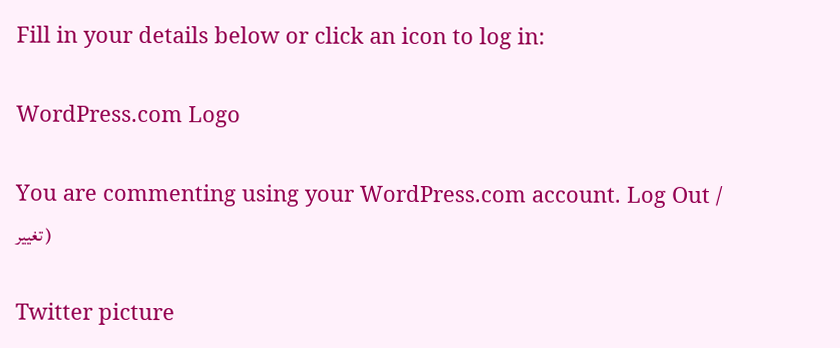Fill in your details below or click an icon to log in:

WordPress.com Logo

You are commenting using your WordPress.com account. Log Out / تغيير )

Twitter picture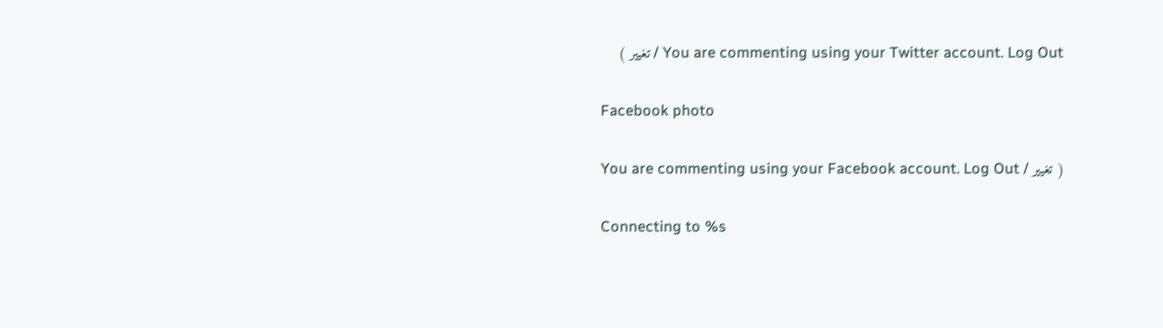You are commenting using your Twitter account. Log Out / تغيير )

Facebook photo

You are commenting using your Facebook account. Log Out / تغيير )

Connecting to %s